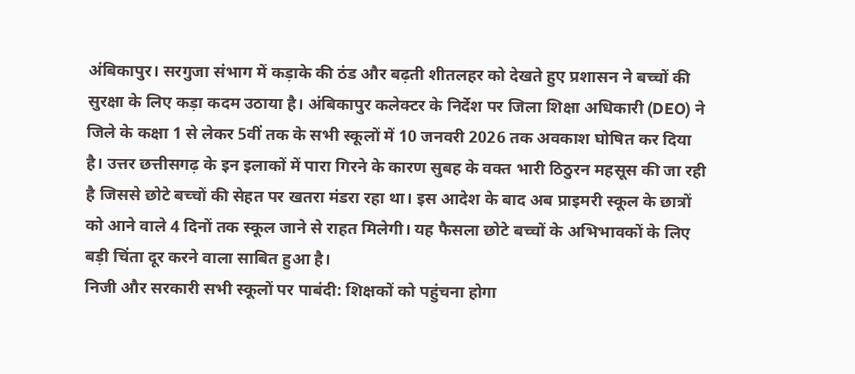अंबिकापुर। सरगुजा संभाग में कड़ाके की ठंड और बढ़ती शीतलहर को देखते हुए प्रशासन ने बच्चों की सुरक्षा के लिए कड़ा कदम उठाया है। अंबिकापुर कलेक्टर के निर्देश पर जिला शिक्षा अधिकारी (DEO) ने जिले के कक्षा 1 से लेकर 5वीं तक के सभी स्कूलों में 10 जनवरी 2026 तक अवकाश घोषित कर दिया है। उत्तर छत्तीसगढ़ के इन इलाकों में पारा गिरने के कारण सुबह के वक्त भारी ठिठुरन महसूस की जा रही है जिससे छोटे बच्चों की सेहत पर खतरा मंडरा रहा था। इस आदेश के बाद अब प्राइमरी स्कूल के छात्रों को आने वाले 4 दिनों तक स्कूल जाने से राहत मिलेगी। यह फैसला छोटे बच्चों के अभिभावकों के लिए बड़ी चिंता दूर करने वाला साबित हुआ है।
निजी और सरकारी सभी स्कूलों पर पाबंदी: शिक्षकों को पहुंचना होगा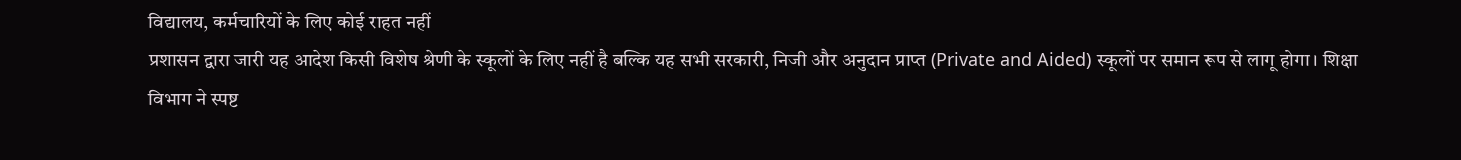विद्यालय, कर्मचारियों के लिए कोई राहत नहीं
प्रशासन द्वारा जारी यह आदेश किसी विशेष श्रेणी के स्कूलों के लिए नहीं है बल्कि यह सभी सरकारी, निजी और अनुदान प्राप्त (Private and Aided) स्कूलों पर समान रूप से लागू होगा। शिक्षा विभाग ने स्पष्ट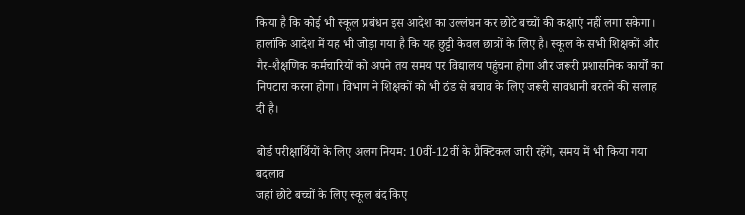किया है कि कोई भी स्कूल प्रबंधन इस आदेश का उल्लंघन कर छोटे बच्चों की कक्षाएं नहीं लगा सकेगा। हालांकि आदेश में यह भी जोड़ा गया है कि यह छुट्टी केवल छात्रों के लिए है। स्कूल के सभी शिक्षकों और गैर-शैक्षणिक कर्मचारियों को अपने तय समय पर विद्यालय पहुंचना होगा और जरूरी प्रशासनिक कार्यों का निपटारा करना होगा। विभाग ने शिक्षकों को भी ठंड से बचाव के लिए जरूरी सावधानी बरतने की सलाह दी है।

बोर्ड परीक्षार्थियों के लिए अलग नियम: 10वीं-12वीं के प्रैक्टिकल जारी रहेंगे, समय में भी किया गया बदलाव
जहां छोटे बच्चों के लिए स्कूल बंद किए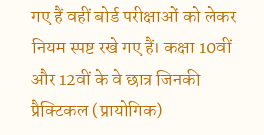गए हैं वहीं बोर्ड परीक्षाओं को लेकर नियम स्पष्ट रखे गए हैं। कक्षा 10वीं और 12वीं के वे छात्र जिनकी प्रैक्टिकल (प्रायोगिक)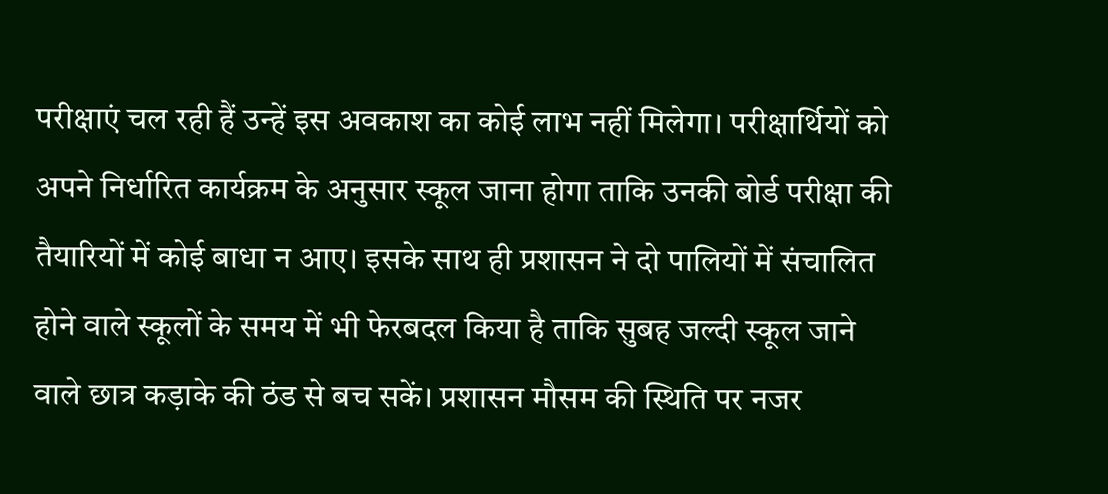परीक्षाएं चल रही हैं उन्हें इस अवकाश का कोई लाभ नहीं मिलेगा। परीक्षार्थियों को अपने निर्धारित कार्यक्रम के अनुसार स्कूल जाना होगा ताकि उनकी बोर्ड परीक्षा की तैयारियों में कोई बाधा न आए। इसके साथ ही प्रशासन ने दो पालियों में संचालित होने वाले स्कूलों के समय में भी फेरबदल किया है ताकि सुबह जल्दी स्कूल जाने वाले छात्र कड़ाके की ठंड से बच सकें। प्रशासन मौसम की स्थिति पर नजर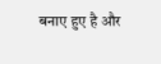बनाए हुए है और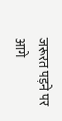जरूरत पड़ने पर आगे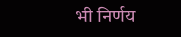भी निर्णय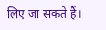लिए जा सकते हैं।